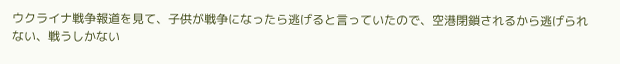ウクライナ戦争報道を見て、子供が戦争になったら逃げると言っていたので、空港閉鎖されるから逃げられない、戦うしかない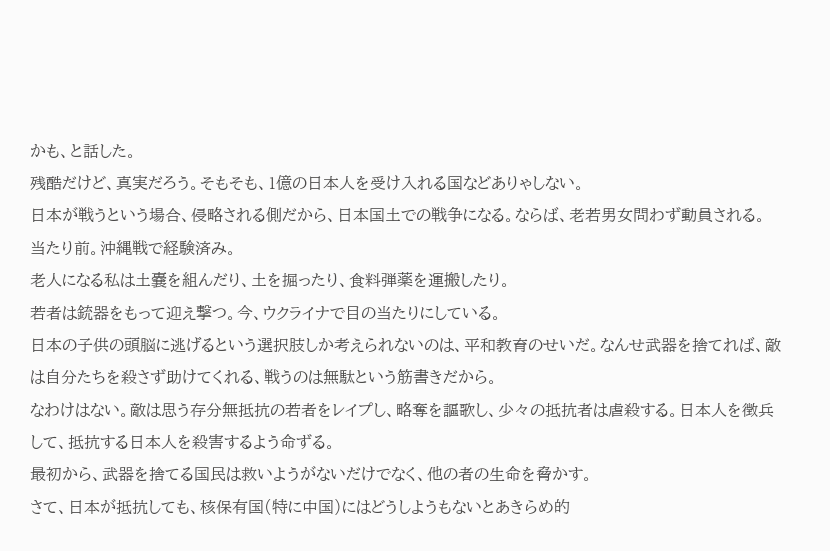かも、と話した。
残酷だけど、真実だろう。そもそも、1億の日本人を受け入れる国などありゃしない。
日本が戦うという場合、侵略される側だから、日本国土での戦争になる。ならば、老若男女問わず動員される。当たり前。沖縄戦で経験済み。
老人になる私は土嚢を組んだり、土を掘ったり、食料弾薬を運搬したり。
若者は銃器をもって迎え撃つ。今、ウクライナで目の当たりにしている。
日本の子供の頭脳に逃げるという選択肢しか考えられないのは、平和教育のせいだ。なんせ武器を捨てれば、敵は自分たちを殺さず助けてくれる、戦うのは無駄という筋書きだから。
なわけはない。敵は思う存分無抵抗の若者をレイプし、略奪を謳歌し、少々の抵抗者は虐殺する。日本人を徴兵して、抵抗する日本人を殺害するよう命ずる。
最初から、武器を捨てる国民は救いようがないだけでなく、他の者の生命を脅かす。
さて、日本が抵抗しても、核保有国(特に中国)にはどうしようもないとあきらめ的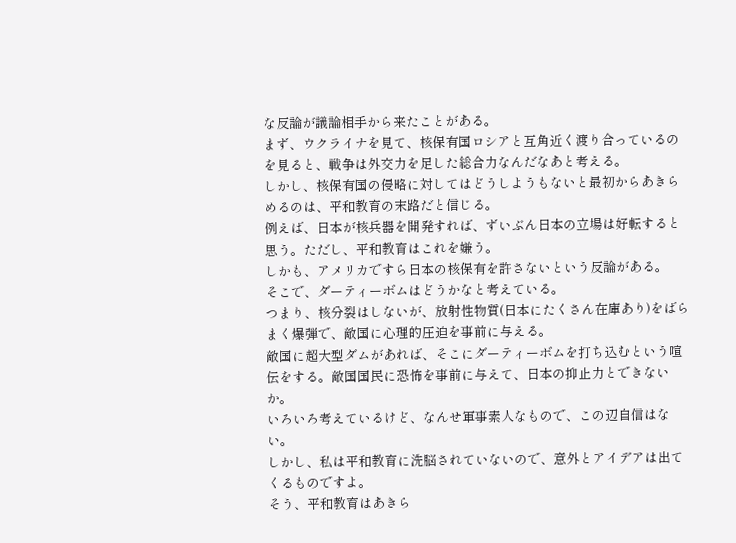な反論が議論相手から来たことがある。
まず、ウクライナを見て、核保有国ロシアと互角近く渡り合っているのを見ると、戦争は外交力を足した総合力なんだなあと考える。
しかし、核保有国の侵略に対してはどうしようもないと最初からあきらめるのは、平和教育の末路だと信じる。
例えば、日本が核兵器を開発すれば、ずいぶん日本の立場は好転すると思う。ただし、平和教育はこれを嫌う。
しかも、アメリカですら日本の核保有を許さないという反論がある。
そこで、ダーティーボムはどうかなと考えている。
つまり、核分裂はしないが、放射性物質(日本にたくさん在庫あり)をばらまく爆弾で、敵国に心理的圧迫を事前に与える。
敵国に超大型ダムがあれば、そこにダーティーボムを打ち込むという喧伝をする。敵国国民に恐怖を事前に与えて、日本の抑止力とできないか。
いろいろ考えているけど、なんせ軍事素人なもので、この辺自信はない。
しかし、私は平和教育に洗脳されていないので、意外とアイデアは出てくるものですよ。
そう、平和教育はあきら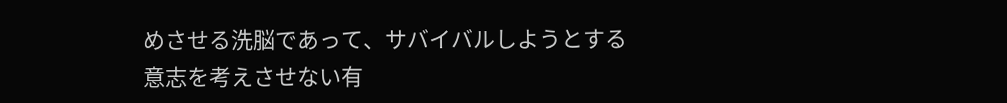めさせる洗脳であって、サバイバルしようとする意志を考えさせない有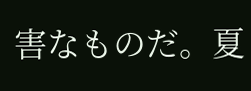害なものだ。夏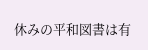休みの平和図書は有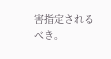害指定されるべき。